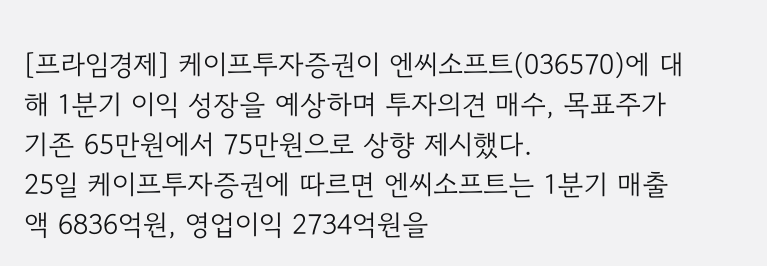[프라임경제] 케이프투자증권이 엔씨소프트(036570)에 대해 1분기 이익 성장을 예상하며 투자의견 매수, 목표주가 기존 65만원에서 75만원으로 상향 제시했다.
25일 케이프투자증권에 따르면 엔씨소프트는 1분기 매출액 6836억원, 영업이익 2734억원을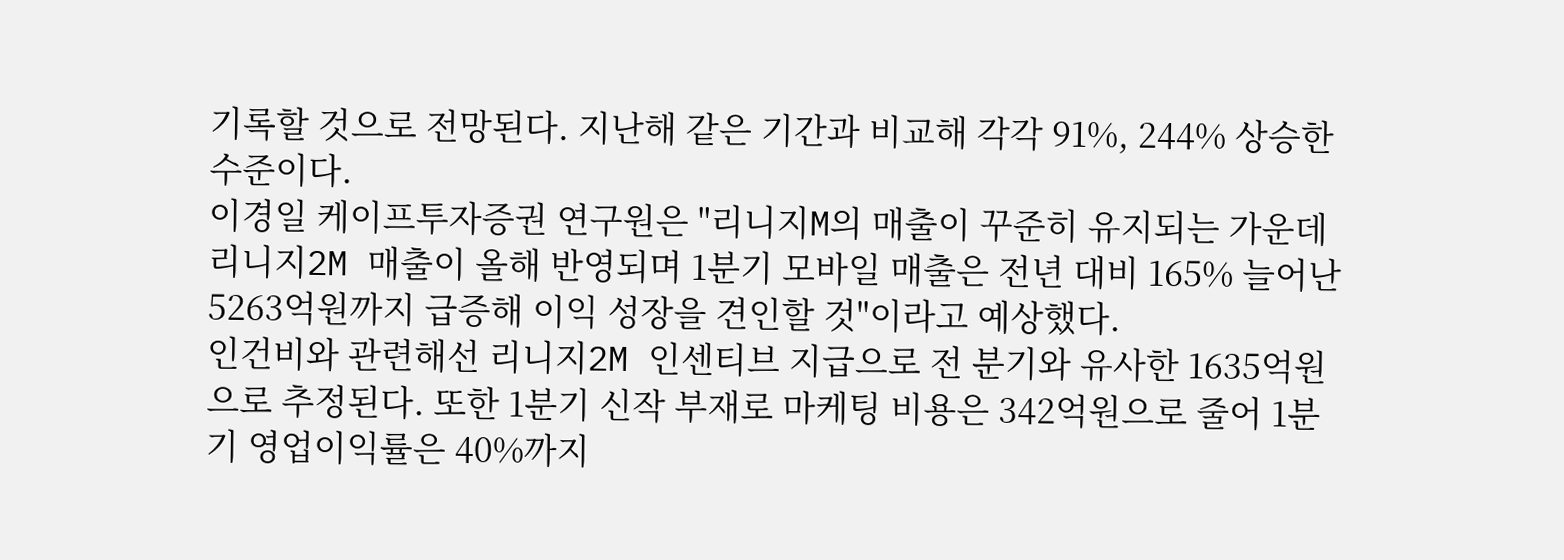기록할 것으로 전망된다. 지난해 같은 기간과 비교해 각각 91%, 244% 상승한 수준이다.
이경일 케이프투자증권 연구원은 "리니지M의 매출이 꾸준히 유지되는 가운데 리니지2M 매출이 올해 반영되며 1분기 모바일 매출은 전년 대비 165% 늘어난 5263억원까지 급증해 이익 성장을 견인할 것"이라고 예상했다.
인건비와 관련해선 리니지2M 인센티브 지급으로 전 분기와 유사한 1635억원으로 추정된다. 또한 1분기 신작 부재로 마케팅 비용은 342억원으로 줄어 1분기 영업이익률은 40%까지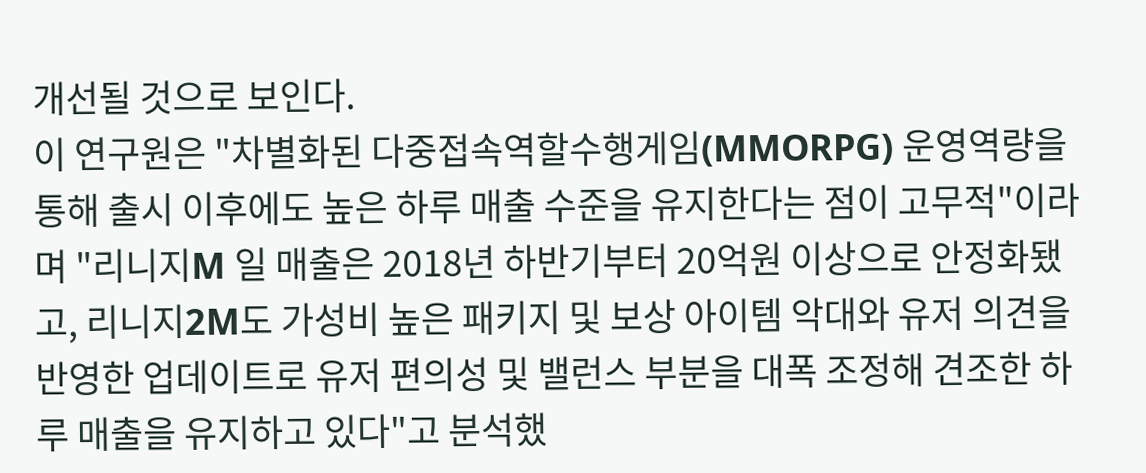개선될 것으로 보인다.
이 연구원은 "차별화된 다중접속역할수행게임(MMORPG) 운영역량을 통해 출시 이후에도 높은 하루 매출 수준을 유지한다는 점이 고무적"이라며 "리니지M 일 매출은 2018년 하반기부터 20억원 이상으로 안정화됐고, 리니지2M도 가성비 높은 패키지 및 보상 아이템 악대와 유저 의견을 반영한 업데이트로 유저 편의성 및 밸런스 부분을 대폭 조정해 견조한 하루 매출을 유지하고 있다"고 분석했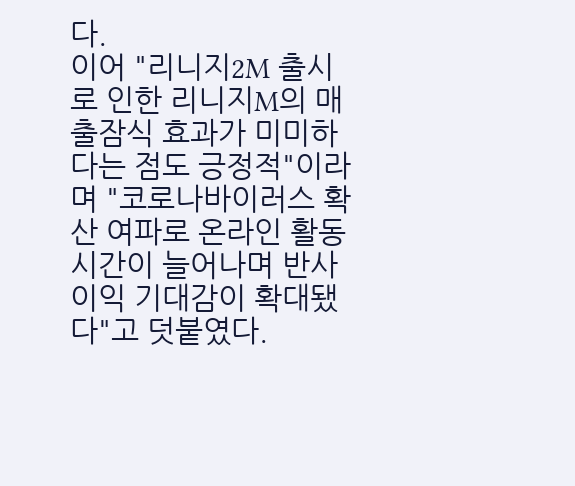다.
이어 "리니지2M 출시로 인한 리니지M의 매출잠식 효과가 미미하다는 점도 긍정적"이라며 "코로나바이러스 확산 여파로 온라인 활동 시간이 늘어나며 반사이익 기대감이 확대됐다"고 덧붙였다.